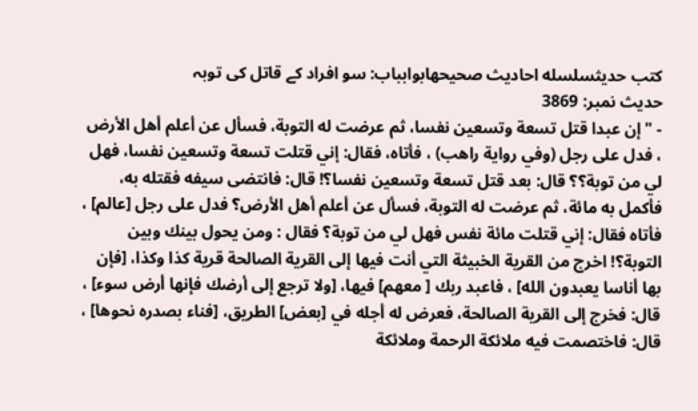کتب حدیثسلسله احاديث صحيحهابوابباب: سو افراد کے قاتل کی توبہ
حدیث نمبر: 3869
- " إن عبدا قتل تسعة وتسعين نفسا، ثم عرضت له التوبة، فسأل عن أعلم أهل الأرض ، فدل على رجل (وفي رواية راهب) ، فأتاه، فقال: إني قتلت تسعة وتسعين نفسا، فهل لي من توبة؟؟ قال: بعد قتل تسعة وتسعين نفسا؟! قال: فانتضى سيفه فقتله به، فأكمل به مائة، ثم عرضت له التوبة، فسأل عن أعلم أهل الأرض؟ فدل على رجل [عالم] ، فأتاه فقال: إني قتلت مائة نفس فهل لي من توبة؟ فقال : ومن يحول بينك وبين التوبة؟! اخرج من القرية الخبيثة التي أنت فيها إلى القرية الصالحة قرية كذا وكذا، [فإن بها أناسا يعبدون الله] ، فاعبد ربك [ معهم] فيها، [ولا ترجع إلى أرضك فإنها أرض سوء] ، قال: فخرج إلى القرية الصالحة، فعرض له أجله في [بعض] الطريق، [فناء بصدره نحوها] ، قال: فاختصمت فيه ملائكة الرحمة وملائكة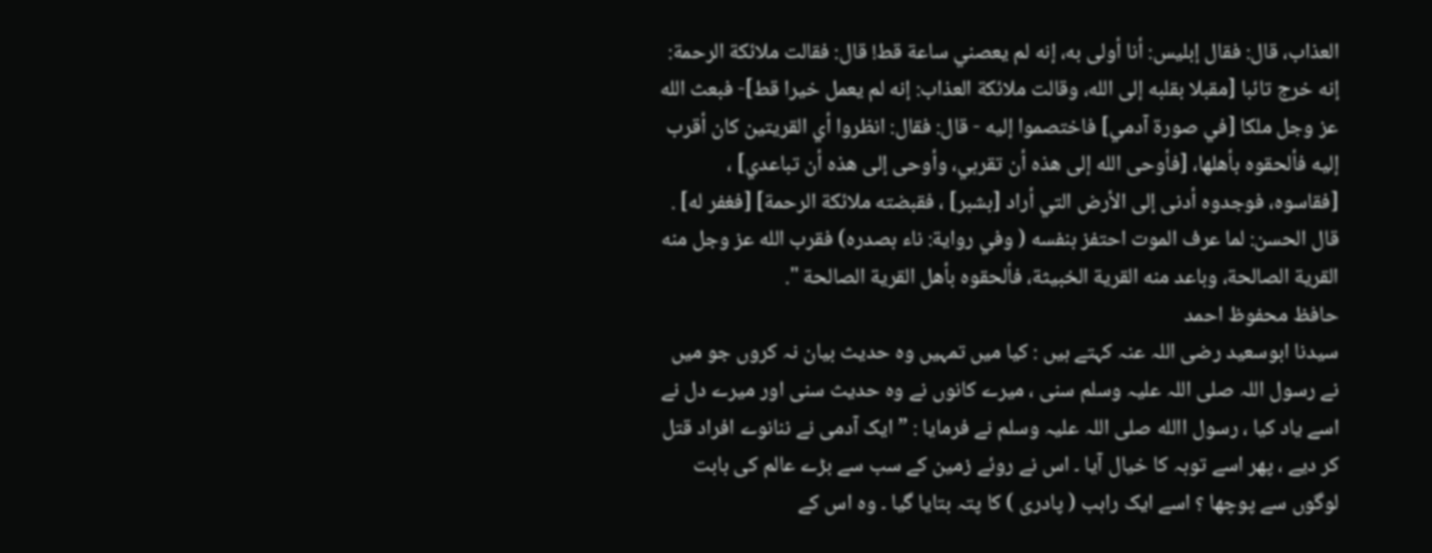العذاب، قال: فقال إبليس: أنا أولى به، إنه لم يعصني ساعة قط! قال: فقالت ملائكة الرحمة: إنه خرج تائبا [مقبلا بقلبه إلى الله، وقالت ملائكة العذاب: إنه لم يعمل خيرا قط]- فبعث الله عز وجل ملكا [في صورة آدمي] فاختصموا إليه - قال: فقال: انظروا أي القريتين كان أقرب إليه فألحقوه بأهلها، [فأوحى الله إلى هذه أن تقربي، وأوحى إلى هذه أن تباعدي] ، [فقاسوه، فوجدوه أدنى إلى الأرض التي أراد [بشبر] ، فقبضته ملائكة الرحمة] [فغفر له] . قال الحسن: لما عرف الموت احتفز بنفسه ( وفي رواية: ناء بصدره) فقرب الله عز وجل منه القرية الصالحة، وباعد منه القرية الخبيثة، فألحقوه بأهل القرية الصالحة ".
حافظ محفوظ احمد
سیدنا ابوسعید رضی اللہ عنہ کہتے ہیں : کیا میں تمہیں وہ حدیث بیان نہ کروں جو میں نے رسول اللہ صلی اللہ علیہ وسلم سنی ، میرے کانوں نے وہ حدیث سنی اور میرے دل نے اسے یاد کیا ، رسول االله صلی اللہ علیہ وسلم نے فرمایا : ”ایک آدمی نے ننانوے افراد قتل کر دیے ، پھر اسے توبہ کا خیال آیا ۔ اس نے روئے زمین کے سب سے بڑے عالم کی بابت لوگوں سے پوچھا ؟ اسے ایک راہب ( پادری ) کا پتہ بتایا گیا ۔ وہ اس کے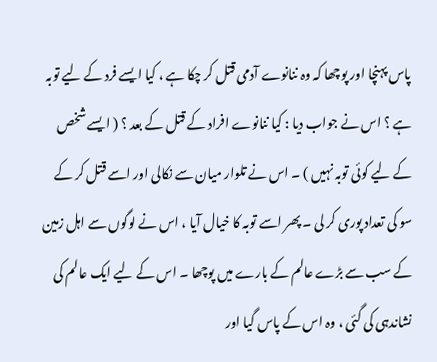پاس پہنچا اور پوچھا کہ وہ ننانوے آدمی قتل کر چکا ہے ، کیا ایسے فرد کے لیے توبہ ہے ؟ اس نے جواب دیا : کیا ننانوے افراد کے قتل کے بعد ؟ ( ایسے شخص کے لیے کوئی توبہ نہیں ) ۔ اس نے تلوار میان سے نکالی اور اسے قتل کر کے سو کی تعداد پوری کر لی ۔ پھر اسے توبہ کا خیال آیا ، اس نے لوگوں سے اہل زمین کے سب سے بڑے عالم کے بارے میں پوچھا ۔ اس کے لیے ایک عالم کی نشاندہی کی گئی ، وہ اس کے پاس گیا اور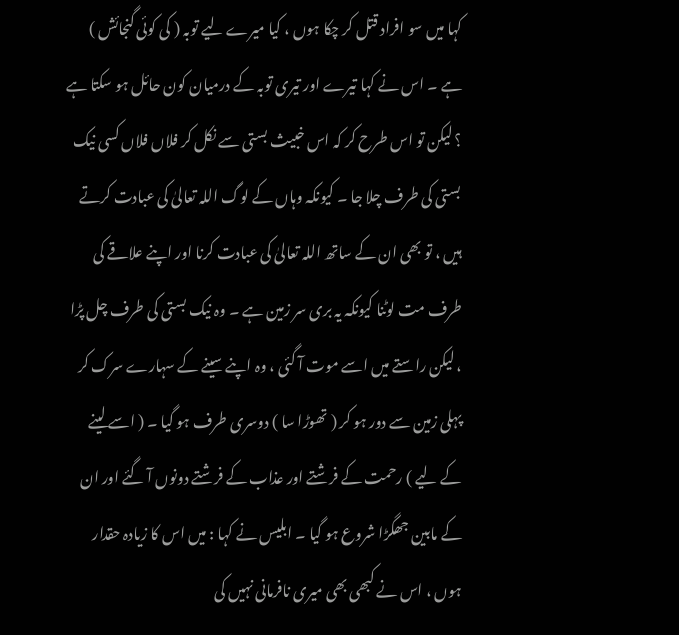کہا میں سو افراد قتل کر چکا ہوں ، کیا میرے لیے توبہ ( کی کوئی گنجائش ) ہے ۔ اس نے کہا تیرے اور تیری توبہ کے درمیان کون حائل ہو سکتا ہے ؟ لیکن تو اس طرح کر کہ اس خبیث بستی سے نکل کر فلاں فلاں کسی نیک بستی کی طرف چلا جا ۔ کیونکہ وہاں کے لوگ اللہ تعالیٰ کی عبادت کرتے ہیں ، تو بھی ان کے ساتھ اللہ تعالیٰ کی عبادت کرنا اور اپنے علاقے کی طرف مت لوٹنا کیونکہ یہ بری سر زمین ہے ۔ وہ نیک بستی کی طرف چل پڑا ، لیکن راستے میں اسے موت آ گئی ، وہ اپنے سینے کے سہارے سرک کر پہلی زمین سے دور ہو کر ( تھوڑا سا ) دوسری طرف ہو گیا ۔ ( اسے لینے کے لیے ) رحمت کے فرشتے اور عذاب کے فرشتے دونوں آ گئے اور ان کے مابین جھگڑا شروع ہو گیا ۔ ابلیس نے کہا : میں اس کا زیادہ حقدار ہوں ، اس نے کبھی بھی میری نافرمانی نہیں کی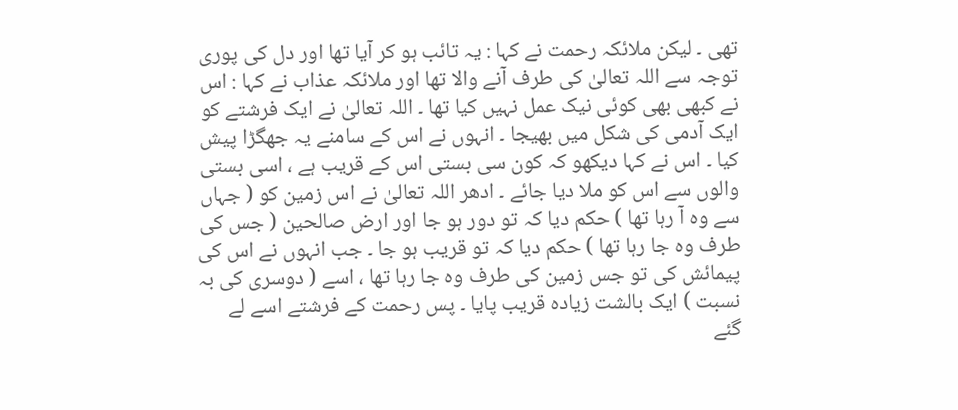تھی ۔ لیکن ملائکہ رحمت نے کہا : یہ تائب ہو کر آیا تھا اور دل کی پوری توجہ سے اللہ تعالیٰ کی طرف آنے والا تھا اور ملائکہ عذاب نے کہا : اس نے کبھی بھی کوئی نیک عمل نہیں کیا تھا ۔ اللہ تعالیٰ نے ایک فرشتے کو ایک آدمی کی شکل میں بھیجا ۔ انہوں نے اس کے سامنے یہ جھگڑا پیش کیا ۔ اس نے کہا دیکھو کہ کون سی بستی اس کے قریب ہے ، اسی بستی والوں سے اس کو ملا دیا جائے ۔ ادھر اللہ تعالیٰ نے اس زمین کو ( جہاں سے وہ آ رہا تھا ) حکم دیا کہ تو دور ہو جا اور ارض صالحین ( جس کی طرف وہ جا رہا تھا ) حکم دیا کہ تو قریب ہو جا ۔ جب انہوں نے اس کی پیمائش کی تو جس زمین کی طرف وہ جا رہا تھا ، اسے ( دوسری کی بہ نسبت ) ایک بالشت زیادہ قریب پایا ۔ پس رحمت کے فرشتے اسے لے گئے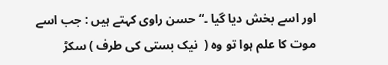اور اسے بخش دیا گیا ۔“ حسن راوی کہتے ہیں : جب اسے موت کا علم ہوا تو وہ (  نیک بستی کی طرف ) سکڑ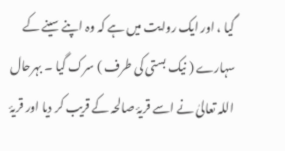گیا ، اور ایک روایت میں ہے کہ وہ اپنے سینے کے سہارے ( نیک بستی کی طرف ) سرک گیا ۔ بہرحال اللہ تعالیٰ نے اسے قریۂ صالحہ کے قریب کر دیا اور قریۂ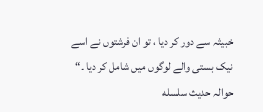خبیثہ سے دور کر دیا ، تو ان فرشتوں نے اسے نیک بستی والے لوگوں میں شامل کر دیا ۔“
حوالہ حدیث سلسله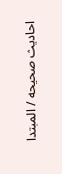احاديث صحيحه / المبتدا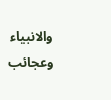والانبياء وعجائب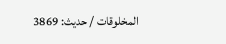المخلوقات / حدیث: 3869